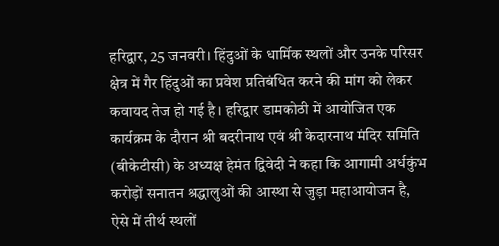हरिद्वार, 25 जनवरी। हिंदुओं के धार्मिक स्थलों और उनके परिसर क्षेत्र में गैर हिंदुओं का प्रवेश प्रतिबंधित करने की मांग को लेकर कवायद तेज हो गई है। हरिद्वार डामकोठी में आयोजित एक कार्यक्रम के दौरान श्री बदरीनाथ एवं श्री केदारनाथ मंदिर समिति (बीकेटीसी) के अध्यक्ष हेमंत द्विवेदी ने कहा कि आगामी अर्धकुंभ करोड़ों सनातन श्रद्धालुओं की आस्था से जुड़ा महाआयोजन है, ऐसे में तीर्थ स्थलों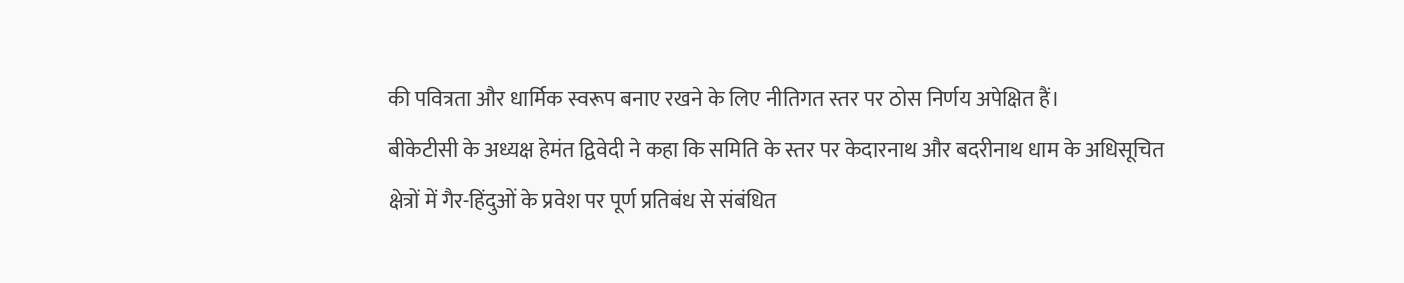की पवित्रता और धार्मिक स्वरूप बनाए रखने के लिए नीतिगत स्तर पर ठोस निर्णय अपेक्षित हैं।
बीकेटीसी के अध्यक्ष हेमंत द्विवेदी ने कहा कि समिति के स्तर पर केदारनाथ और बदरीनाथ धाम के अधिसूचित क्षेत्रों में गैर-हिंदुओं के प्रवेश पर पूर्ण प्रतिबंध से संबंधित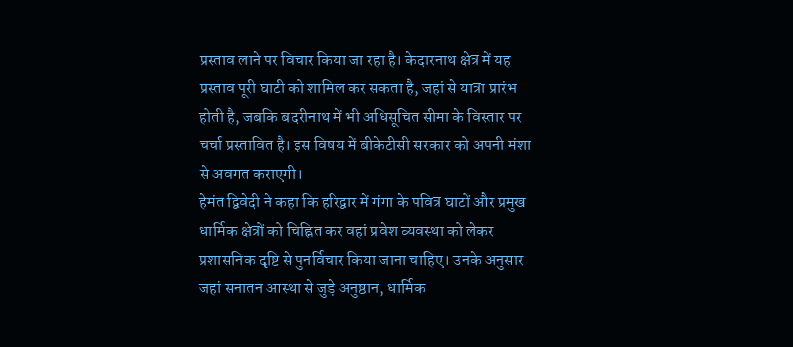प्रस्ताव लाने पर विचार किया जा रहा है। केदारनाथ क्षेत्र में यह प्रस्ताव पूरी घाटी को शामिल कर सकता है, जहां से यात्रा प्रारंभ होती है, जबकि बदरीनाथ में भी अधिसूचित सीमा के विस्तार पर चर्चा प्रस्तावित है। इस विषय में बीकेटीसी सरकार को अपनी मंशा से अवगत कराएगी।
हेमंत द्विवेदी ने कहा कि हरिद्वार में गंगा के पवित्र घाटों और प्रमुख धार्मिक क्षेत्रों को चिह्नित कर वहां प्रवेश व्यवस्था को लेकर प्रशासनिक दृष्टि से पुनर्विचार किया जाना चाहिए। उनके अनुसार जहां सनातन आस्था से जुड़े अनुष्ठान, धार्मिक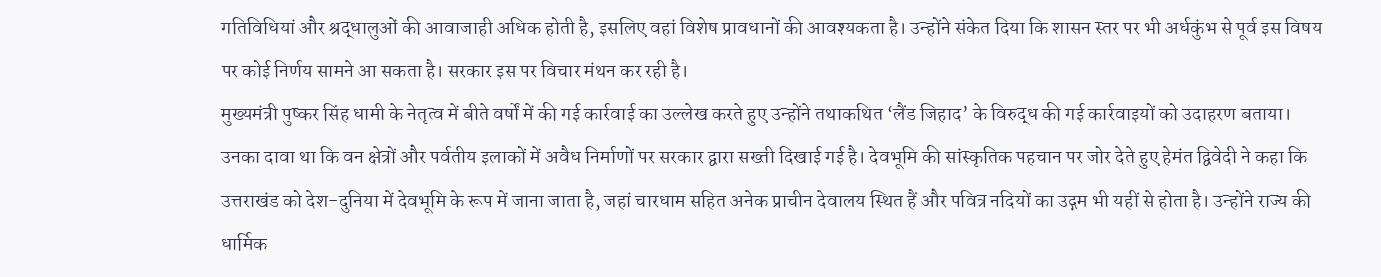गतिविधियां और श्रद्धालुओं की आवाजाही अधिक होती है, इसलिए वहां विशेष प्रावधानों की आवश्यकता है। उन्होंने संकेत दिया कि शासन स्तर पर भी अर्धकुंभ से पूर्व इस विषय पर कोई निर्णय सामने आ सकता है। सरकार इस पर विचार मंथन कर रही है।
मुख्यमंत्री पुष्कर सिंह धामी के नेतृत्व में बीते वर्षों में की गई कार्रवाई का उल्लेख करते हुए उन्होंने तथाकथित ‘लैंड जिहाद’ के विरुद्ध की गई कार्रवाइयों को उदाहरण बताया। उनका दावा था कि वन क्षेत्रों और पर्वतीय इलाकों में अवैध निर्माणों पर सरकार द्वारा सख्ती दिखाई गई है। देवभूमि की सांस्कृतिक पहचान पर जोर देते हुए हेमंत द्विवेदी ने कहा कि उत्तराखंड को देश-दुनिया में देवभूमि के रूप में जाना जाता है, जहां चारधाम सहित अनेक प्राचीन देवालय स्थित हैं और पवित्र नदियों का उद्गम भी यहीं से होता है। उन्होंने राज्य की धार्मिक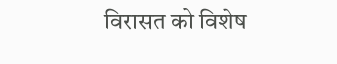विरासत को विशेष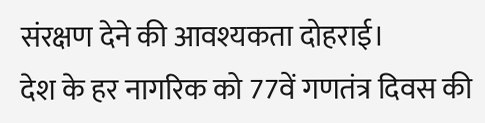संरक्षण देने की आवश्यकता दोहराई।
देश के हर नागरिक को 77वें गणतंत्र दिवस की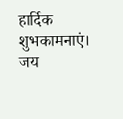हार्दिक शुभकामनाएं। जय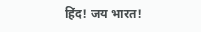हिंद! जय भारत!